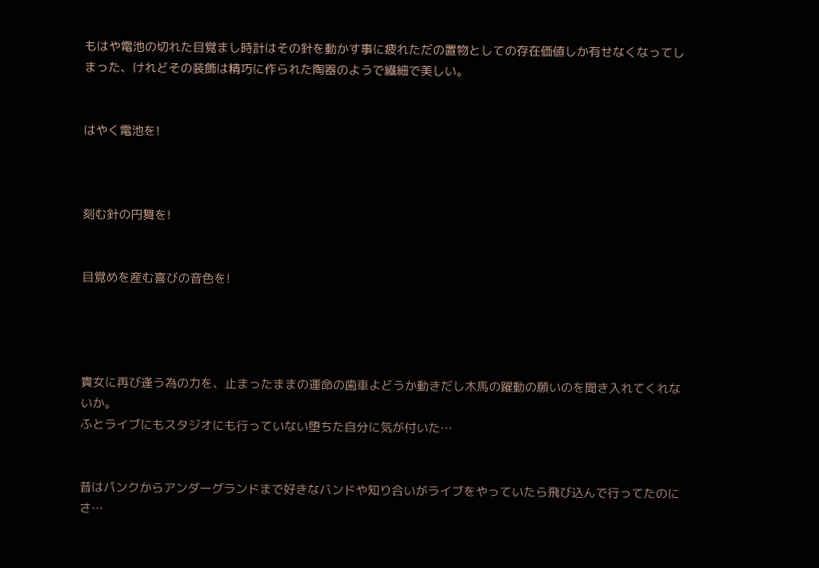もはや電池の切れた目覚まし時計はその針を動かす事に疲れただの置物としての存在価値しか有せなくなってしまった、けれどその装飾は精巧に作られた陶器のようで繊細で美しい。


はやく電池を!



刻む針の円舞を!


目覚めを産む喜びの音色を!




貴女に再び逢う為の力を、止まったままの運命の歯車よどうか動きだし木馬の躍動の願いのを聞き入れてくれないか。
ふとライブにもスタジオにも行っていない堕ちた自分に気が付いた…


昔はパンクからアンダーグランドまで好きなバンドや知り合いがライブをやっていたら飛び込んで行ってたのにさ…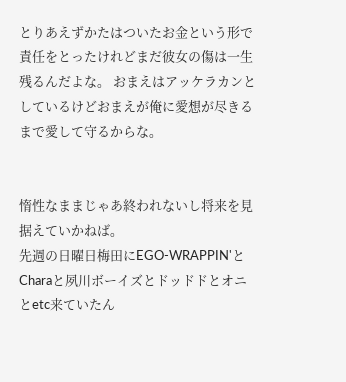とりあえずかたはついたお金という形で責任をとったけれどまだ彼女の傷は一生残るんだよな。 おまえはアッケラカンとしているけどおまえが俺に愛想が尽きるまで愛して守るからな。


惰性なままじゃあ終われないし将来を見据えていかねば。
先週の日曜日梅田にEGO-WRAPPIN'とCharaと夙川ボーイズとドッドドとオニとetc来ていたん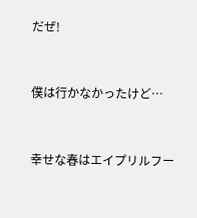だぜ!


僕は行かなかったけど…


幸せな春はエイプリルフー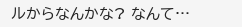ルからなんかな? なんて…